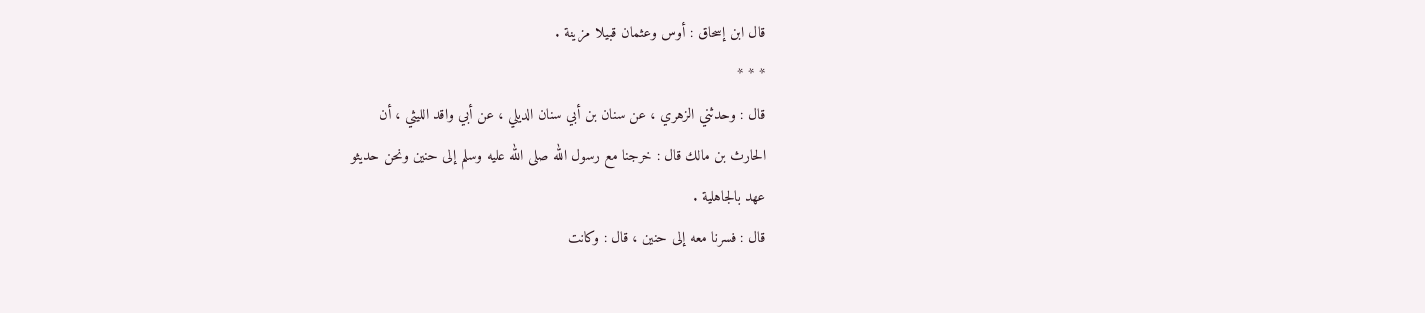قال ابن إسحاق : أوس وعثمان قبيلا مزينة .
* * *
قال : وحدثني الزهري ، عن سنان بن أبي سنان الديلي ، عن أبي واقد الليثي ، أن
الحارث بن مالك قال : خرجنا مع رسول الله صلى الله عليه وسلم إلى حنين ونحن حديثو
عهد بالجاهلية .
قال : فسرنا معه إلى حنين ، قال : وكانت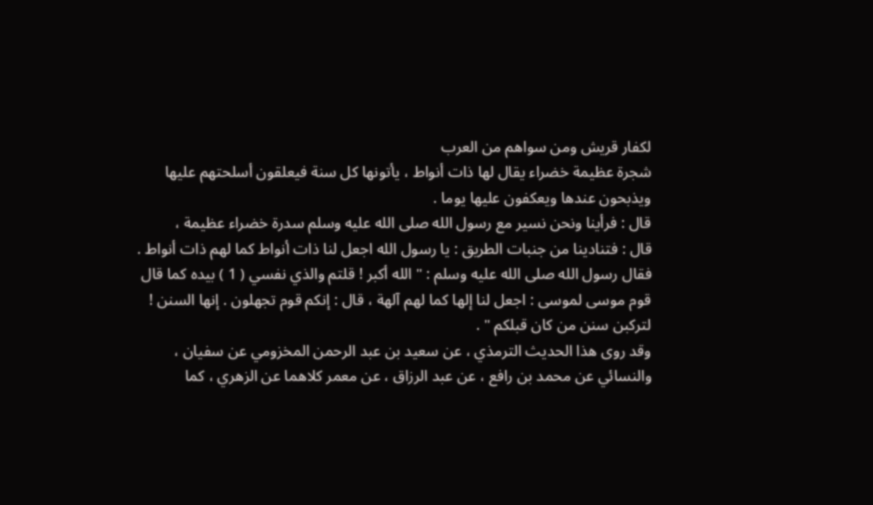لكفار قريش ومن سواهم من العرب
شجرة عظيمة خضراء يقال لها ذات أنواط ، يأتونها كل سنة فيعلقون أسلحتهم عليها
ويذبحون عندها ويعكفون عليها يوما .
قال : فرأينا ونحن نسير مع رسول الله صلى الله عليه وسلم سدرة خضراء عظيمة ،
قال : فتنادينا من جنبات الطريق : يا رسول الله اجعل لنا ذات أنواط كما لهم ذات أنواط .
فقال رسول الله صلى الله عليه وسلم : " الله أكبر ! قلتم والذي نفسي ( 1 ) بيده كما قال
قوم موسى لموسى : اجعل لنا إلها كما لهم آلهة ، قال : إنكم قوم تجهلون . إنها السنن !
لتركبن سنن من كان قبلكم " .
وقد روى هذا الحديث الترمذي ، عن سعيد بن عبد الرحمن المخزومي عن سفيان ،
والنسائي عن محمد بن رافع ، عن عبد الرزاق ، عن معمر كلاهما عن الزهري ، كما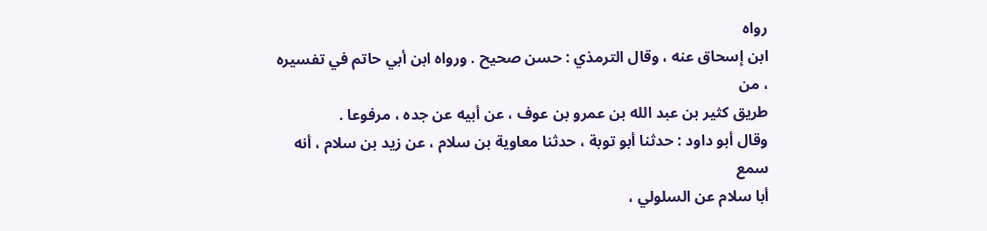رواه
ابن إسحاق عنه ، وقال الترمذي : حسن صحيح . ورواه ابن أبي حاتم في تفسيره ، من
طريق كثير بن عبد الله بن عمرو بن عوف ، عن أبيه عن جده ، مرفوعا .
وقال أبو داود : حدثنا أبو توبة ، حدثنا معاوية بن سلام ، عن زيد بن سلام ، أنه سمع
أبا سلام عن السلولي ،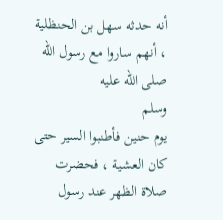أنه حدثه سهل بن الحنظلية ، أنهم ساروا مع رسول الله صلى الله عليه
وسلم
يوم حنين فأطنبوا السير حتى كان العشية ، فحضرت صلاة الظهر عند رسول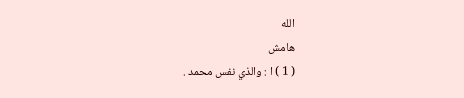الله
هامش
( 1 ) ا : والذي نفس محمد .